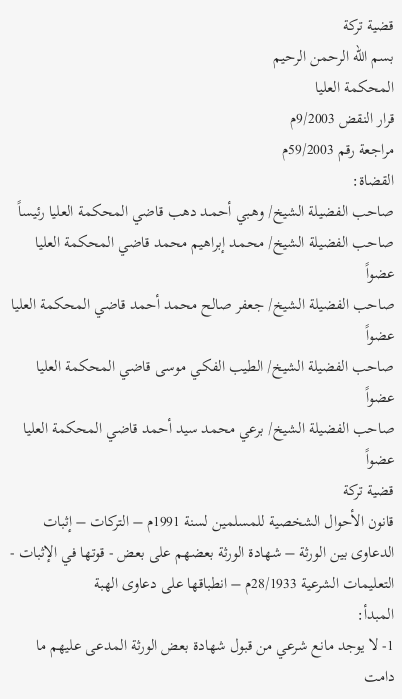قضية تركة
بسم الله الرحمن الرحيم
المحكمة العليا
قرار النقض 9/2003م
مراجعة رقم 59/2003م
القضاة:
صاحب الفضيلة الشيخ/ وهـبي أحمـد دهب قاضي المحكمة العليا رئيساً
صاحب الفضيلة الشيخ/ محمـد إبراهيم محمد قاضي المحكمة العليا عضواً
صاحب الفضيلة الشيخ/ جعفر صالح محمد أحمد قاضي المحكمة العليا عضواً
صاحب الفضيلة الشيخ/ الطيب الفكـي موسى قاضي المحكمة العليا عضواً
صاحب الفضيلة الشيخ/ برعي محمد سيد أحمد قاضي المحكمة العليا عضواً
قضية تركة
قانون الأحوال الشخصية للمسلمين لسنة 1991م – التركات – إثبات الدعاوى بين الورثة – شهادة الورثة بعضهم على بعض - قوتها في الإثبات - التعليمات الشرعية 28/1933م – انطباقها على دعاوى الهبة
المبدأ:
1- لا يوجد مانع شرعي من قبول شهادة بعض الورثة المدعى عليهم ما دامت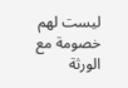ليست لهم خصومة مع الورثة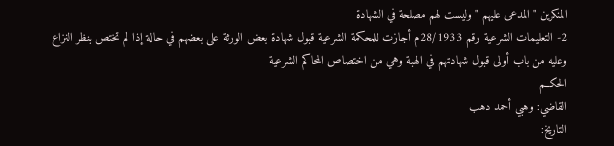المنكرين " المدعى عليهم " وليست لهم مصلحة في الشهادة
2- التعليمات الشرعية رقم 28/1933م أجازت للمحكمة الشرعية قبول شهادة بعض الورثة على بعضهم في حالة إذا لم تختص بنظر النزاع وعليه من باب أولى قبول شهادتهم في الهبة وهي من اختصاص المحاكم الشرعية
الحكــم
القاضي: وهبي أحمد دهب
التاريخ: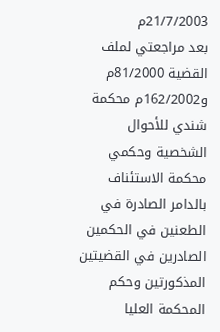21/7/2003م
بعد مراجعتي لملف القضية 81/2000م و162/2002م محكمة شندي للأحوال الشخصية وحكمي محكمة الاستئناف بالدامر الصادرة في الطعنين في الحكمين الصادرين في القضيتين المذكورتين وحكم المحكمة العليا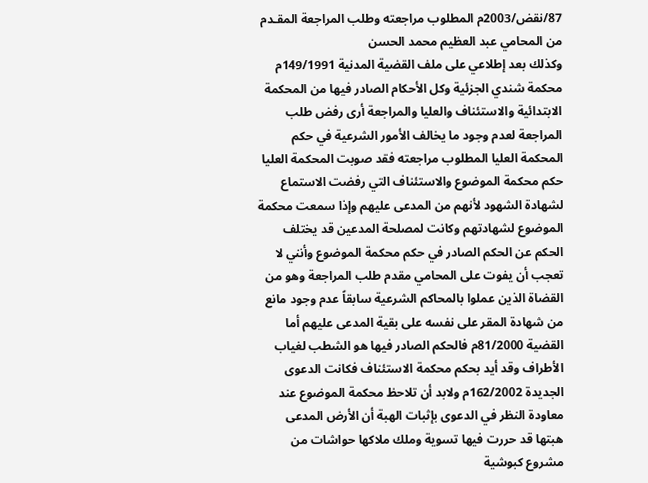87/نقض/2003م المطلوب مراجعته وطلب المراجعة المقـدم من المحامي عبد العظيم محمد الحسن
وكذلك بعد إطلاعي على ملف القضية المدنية 149/1991م محكمة شندي الجزئية وكل الأحكام الصادر فيها من المحكمة الابتدائية والاستئناف والعليا والمراجعة أرى رفض طلب المراجعة لعدم وجود ما يخالف الأمور الشرعية في حكم المحكمة العليا المطلوب مراجعته فقد صوبت المحكمة العليا حكم محكمة الموضوع والاستئناف التي رفضت الاستماع لشهادة الشهود لأنهم من المدعى عليهم وإذا سمعت محكمة الموضوع لشهادتهم وكانت لمصلحة المدعين قد يختلف الحكم عن الحكم الصادر في حكم محكمة الموضوع وأنني لا تعجب أن يفوت على المحامي مقدم طلب المراجعة وهو من القضاة الذين عملوا بالمحاكم الشرعية سابقاً عدم وجود مانع من شهادة المقر على نفسه على بقية المدعى عليهم أما القضية 81/2000م فالحكم الصادر فيها هو الشطب لغياب الأطراف وقد أيد بحكم محكمة الاستئناف فكانت الدعوى الجديدة 162/2002م ولابد أن تلاحظ محكمة الموضوع عند معاودة النظر في الدعوى بإثبات الهبة أن الأرض المدعى هبتها قد حررت فيها تسوية وملك ملاكها حواشات من مشروع كبوشية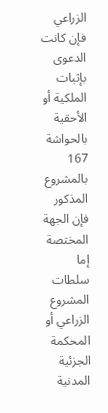الزراعي فإن كانت الدعوى بإثبات الملكية أو الأحقية بالحواشة 167 بالمشروع المذكور فإن الجهة المختصة إما سلطات المشروع الزراعي أو المحكمة الجزئية المدنية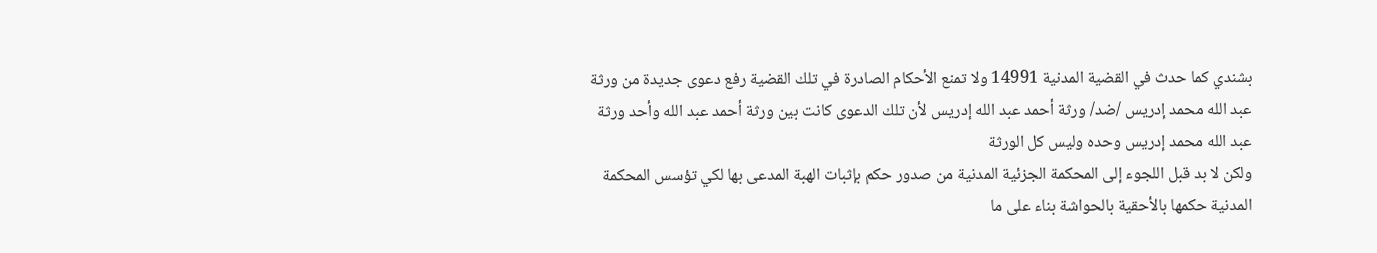بشندي كما حدث في القضية المدنية 14991 ولا تمنع الأحكام الصادرة في تلك القضية رفع دعوى جديدة من ورثة عبد الله محمد إدريس /ضد/ ورثة أحمد عبد الله إدريس لأن تلك الدعوى كانت بين ورثة أحمد عبد الله وأحد ورثة عبد الله محمد إدريس وحده وليس كل الورثة
ولكن لا بد قبل اللجوء إلى المحكمة الجزئية المدنية من صدور حكم بإثبات الهبة المدعى بها لكي تؤسس المحكمة المدنية حكمها بالأحقية بالحواشة بناء على ما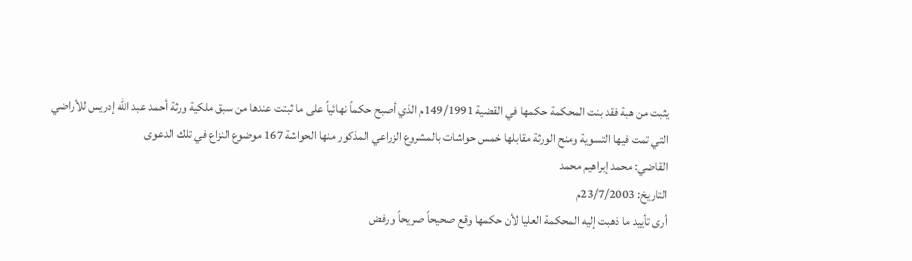يثبت من هبة فقد بنت المحكمة حكمها في القضية 149/1991م الذي أصبح حكماً نهائياً على ما ثبتت عندها من سبق ملكية ورثة أحمد عبد الله إدريس للأراضي التي تمت فيها التسوية ومنح الورثة مقابلها خمس حواشات بالمشروع الزراعي المذكور منها الحواشة 167 موضوع النزاع في تلك الدعوى
القاضي: محمد إبراهيم محمد
التاريخ: 23/7/2003م
أرى تأييد ما ذهبت إليه المحكمة العليا لأن حكمها وقع صحيحاً صريحاً ورفض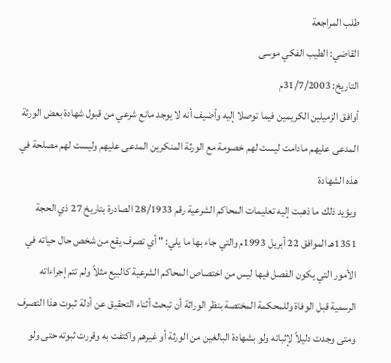طلب المراجعة
القاضي: الطيب الفكي موسى
التاريخ: 31/7/2003م
أوافق الزميلين الكريمين فيما توصلا إليه وأضيف أنه لا يوجد مانع شرعي من قبول شهادة بعض الورثة المدعى عليهم مادامت ليست لهم خصومة مع الورثة المنكرين المدعى عليهم وليست لهم مصلحة في هذه الشهادة
ويؤيد ذلك ما ذهبت إليه تعليمات المحاكم الشرعية رقم 28/1933 الصادرة بتاريخ 27 ذي الحجة 1351هـ الموافق 22 أبريل 1993م والتي جاء بها ما يلي: " أي تصرف يقع من شخص حال حياته في الأمور التي يكون الفصل فيها ليس من اختصاص المحاكم الشرعية كالبيع مثلاً ولم تتم إجراءاته الرسمية قبل الوفاة وللمحكمة المختصة بنظر الوراثة أن تبحث أثناء التحقيق عن أدلة ثبوت هذا التصرف ومتى وجدت دليلاً لإثباته ولو بشهادة البالغين من الورثة أو غيرهم واكتفت به وقررت ثبوته حتى ولو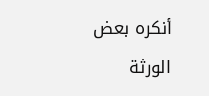أنكره بعض الورثة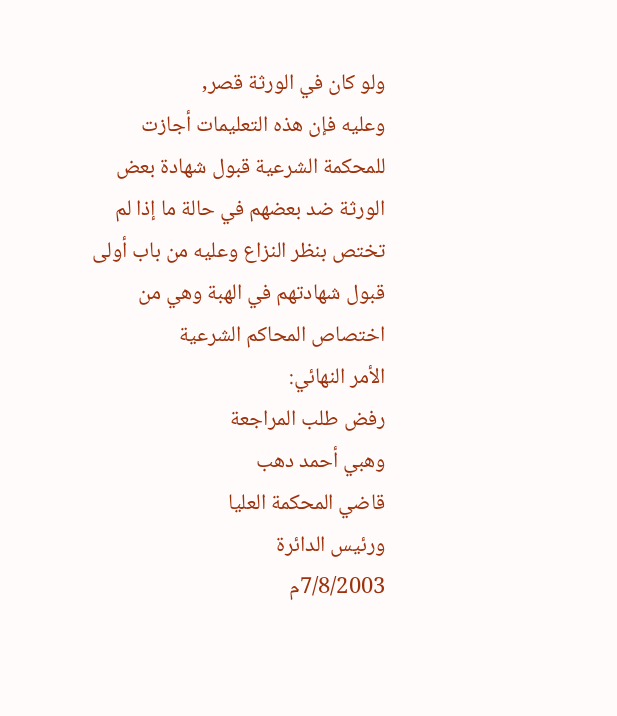ولو كان في الورثة قصر,
وعليه فإن هذه التعليمات أجازت للمحكمة الشرعية قبول شهادة بعض الورثة ضد بعضهم في حالة ما إذا لم تختص بنظر النزاع وعليه من باب أولى قبول شهادتهم في الهبة وهي من اختصاص المحاكم الشرعية
الأمر النهائي:
رفض طلب المراجعة
وهبي أحمد دهب
قاضي المحكمة العليا
ورئيس الدائرة
7/8/2003م